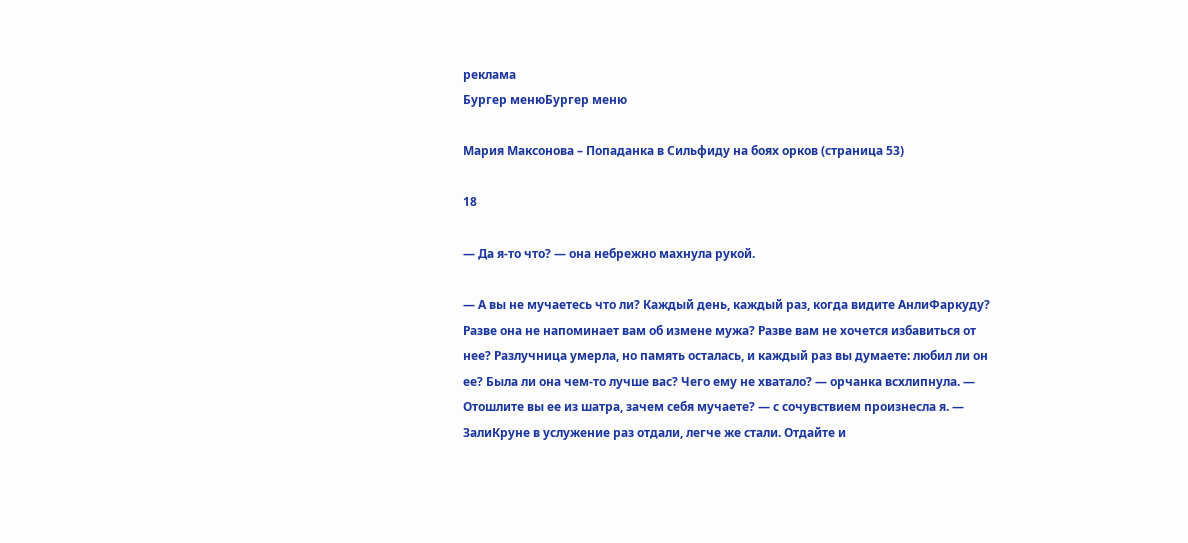реклама
Бургер менюБургер меню

Мария Максонова – Попаданка в Сильфиду на боях орков (страница 53)

18

— Да я-то что? — она небрежно махнула рукой.

— А вы не мучаетесь что ли? Каждый день, каждый раз, когда видите АнлиФаркуду? Разве она не напоминает вам об измене мужа? Разве вам не хочется избавиться от нее? Разлучница умерла, но память осталась, и каждый раз вы думаете: любил ли он ее? Была ли она чем-то лучше вас? Чего ему не хватало? — орчанка всхлипнула. — Отошлите вы ее из шатра, зачем себя мучаете? — с сочувствием произнесла я. — ЗалиКруне в услужение раз отдали, легче же стали. Отдайте и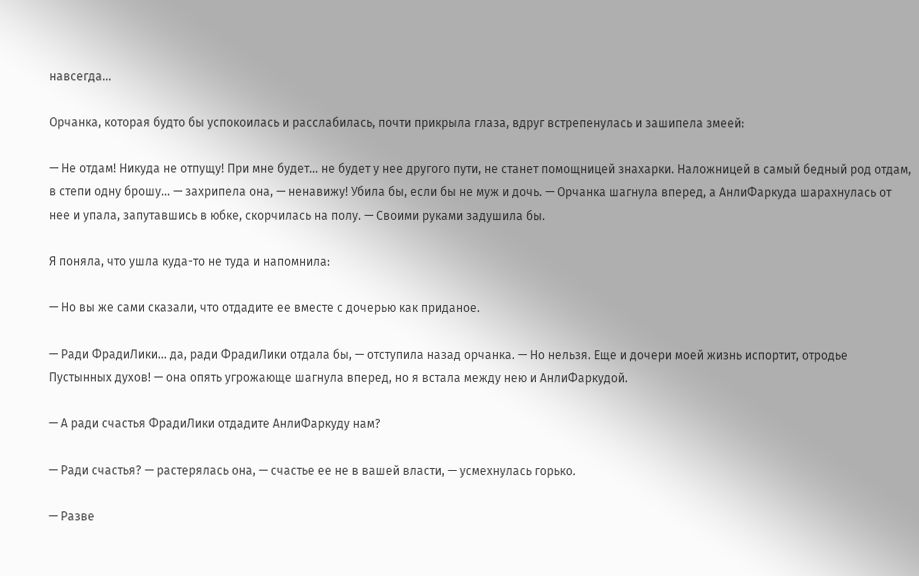навсегда…

Орчанка, которая будто бы успокоилась и расслабилась, почти прикрыла глаза, вдруг встрепенулась и зашипела змеей:

— Не отдам! Никуда не отпущу! При мне будет… не будет у нее другого пути, не станет помощницей знахарки. Наложницей в самый бедный род отдам, в степи одну брошу… — захрипела она, — ненавижу! Убила бы, если бы не муж и дочь. — Орчанка шагнула вперед, а АнлиФаркуда шарахнулась от нее и упала, запутавшись в юбке, скорчилась на полу. — Своими руками задушила бы.

Я поняла, что ушла куда-то не туда и напомнила:

— Но вы же сами сказали, что отдадите ее вместе с дочерью как приданое.

— Ради ФрадиЛики… да, ради ФрадиЛики отдала бы, — отступила назад орчанка. — Но нельзя. Еще и дочери моей жизнь испортит, отродье Пустынных духов! — она опять угрожающе шагнула вперед, но я встала между нею и АнлиФаркудой.

— А ради счастья ФрадиЛики отдадите АнлиФаркуду нам?

— Ради счастья? — растерялась она, — счастье ее не в вашей власти, — усмехнулась горько.

— Разве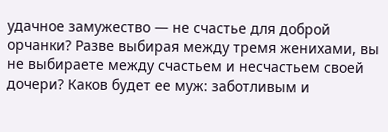удачное замужество — не счастье для доброй орчанки? Разве выбирая между тремя женихами, вы не выбираете между счастьем и несчастьем своей дочери? Каков будет ее муж: заботливым и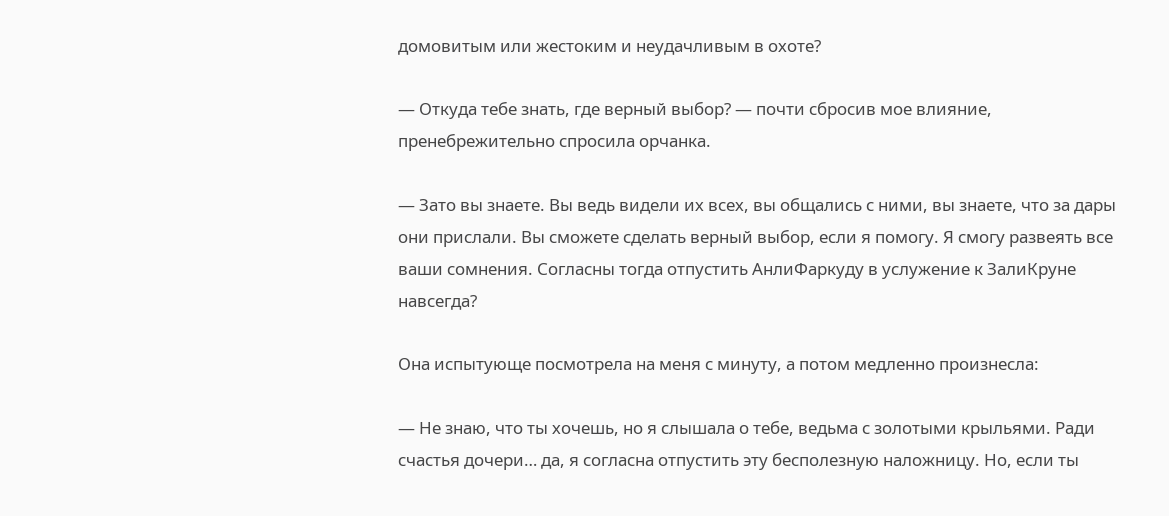домовитым или жестоким и неудачливым в охоте?

— Откуда тебе знать, где верный выбор? — почти сбросив мое влияние, пренебрежительно спросила орчанка.

— Зато вы знаете. Вы ведь видели их всех, вы общались с ними, вы знаете, что за дары они прислали. Вы сможете сделать верный выбор, если я помогу. Я смогу развеять все ваши сомнения. Согласны тогда отпустить АнлиФаркуду в услужение к ЗалиКруне навсегда?

Она испытующе посмотрела на меня с минуту, а потом медленно произнесла:

— Не знаю, что ты хочешь, но я слышала о тебе, ведьма с золотыми крыльями. Ради счастья дочери… да, я согласна отпустить эту бесполезную наложницу. Но, если ты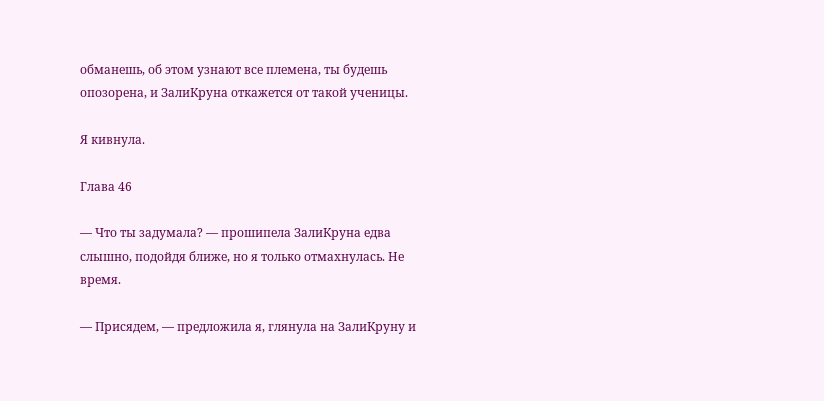обманешь, об этом узнают все племена, ты будешь опозорена, и ЗалиКруна откажется от такой ученицы.

Я кивнула.

Глава 46

— Что ты задумала? — прошипела ЗалиКруна едва слышно, подойдя ближе, но я только отмахнулась. Не время.

— Присядем, — предложила я, глянула на ЗалиКруну и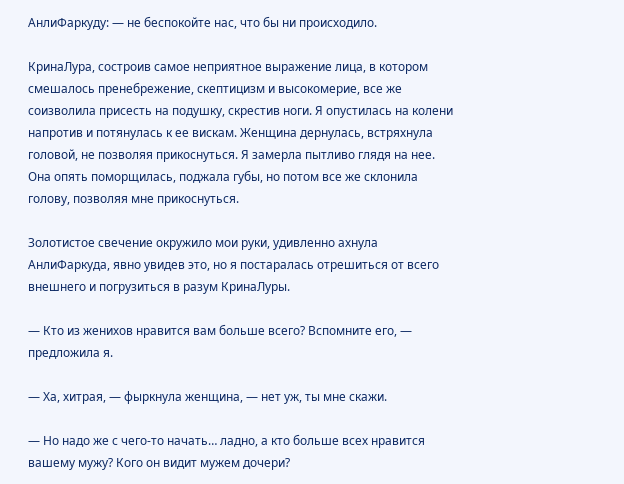АнлиФаркуду: — не беспокойте нас, что бы ни происходило.

КринаЛура, состроив самое неприятное выражение лица, в котором смешалось пренебрежение, скептицизм и высокомерие, все же соизволила присесть на подушку, скрестив ноги. Я опустилась на колени напротив и потянулась к ее вискам. Женщина дернулась, встряхнула головой, не позволяя прикоснуться. Я замерла пытливо глядя на нее. Она опять поморщилась, поджала губы, но потом все же склонила голову, позволяя мне прикоснуться.

Золотистое свечение окружило мои руки, удивленно ахнула АнлиФаркуда, явно увидев это, но я постаралась отрешиться от всего внешнего и погрузиться в разум КринаЛуры.

— Кто из женихов нравится вам больше всего? Вспомните его, — предложила я.

— Ха, хитрая, — фыркнула женщина, — нет уж, ты мне скажи.

— Но надо же с чего-то начать… ладно, а кто больше всех нравится вашему мужу? Кого он видит мужем дочери?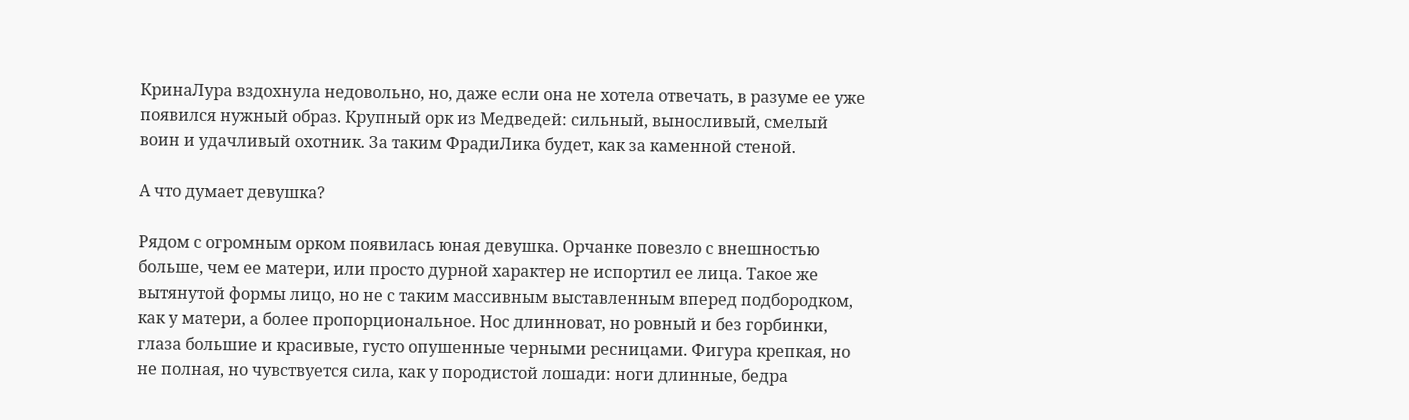КринаЛура вздохнула недовольно, но, даже если она не хотела отвечать, в разуме ее уже появился нужный образ. Крупный орк из Медведей: сильный, выносливый, смелый воин и удачливый охотник. За таким ФрадиЛика будет, как за каменной стеной.

А что думает девушка?

Рядом с огромным орком появилась юная девушка. Орчанке повезло с внешностью больше, чем ее матери, или просто дурной характер не испортил ее лица. Такое же вытянутой формы лицо, но не с таким массивным выставленным вперед подбородком, как у матери, а более пропорциональное. Нос длинноват, но ровный и без горбинки, глаза большие и красивые, густо опушенные черными ресницами. Фигура крепкая, но не полная, но чувствуется сила, как у породистой лошади: ноги длинные, бедра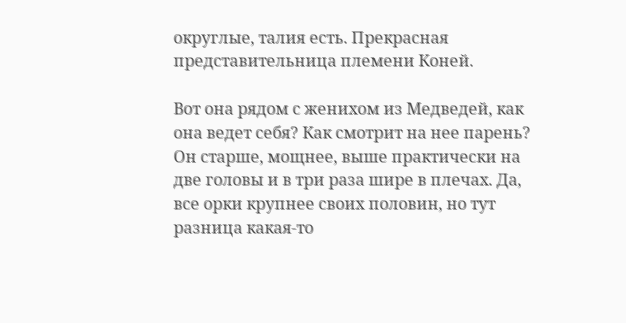округлые, талия есть. Прекрасная представительница племени Коней.

Вот она рядом с женихом из Медведей, как она ведет себя? Как смотрит на нее парень? Он старше, мощнее, выше практически на две головы и в три раза шире в плечах. Да, все орки крупнее своих половин, но тут разница какая-то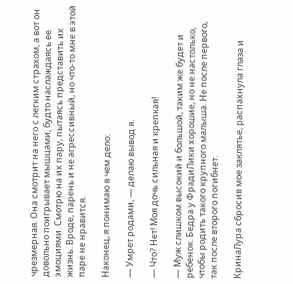чрезмерная. Она смотрит на него с легким страхом, а вот он довольно поигрывает мышцами, будто наслаждаясь ее эмоциями. Смотрю на их пару, пытаясь представить их жизнь. Вроде, парень и не агрессивный, но что-то мне в этой паре не нравится.

Наконец, я понимаю в чем дело:

— Умрет родами, — делаю вывод я.

— Что? Нет! Моя дочь сильная и крепкая!

— Муж слишком высокий и большой, таким же будет и ребенок. Бедра у ФрадиЛики хорошие, но не настолько, чтобы родить такого крупного малыша. Не после первого, так после второго погибнет.

КринаЛура сбросив мое заклятье, распахнула глаза и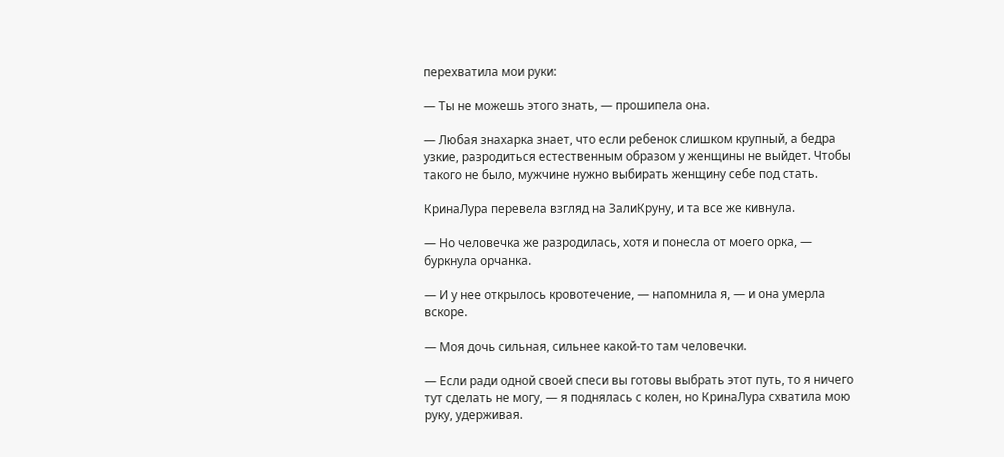перехватила мои руки:

— Ты не можешь этого знать, — прошипела она.

— Любая знахарка знает, что если ребенок слишком крупный, а бедра узкие, разродиться естественным образом у женщины не выйдет. Чтобы такого не было, мужчине нужно выбирать женщину себе под стать.

КринаЛура перевела взгляд на ЗалиКруну, и та все же кивнула.

— Но человечка же разродилась, хотя и понесла от моего орка, — буркнула орчанка.

— И у нее открылось кровотечение, — напомнила я, — и она умерла вскоре.

— Моя дочь сильная, сильнее какой-то там человечки.

— Если ради одной своей спеси вы готовы выбрать этот путь, то я ничего тут сделать не могу, — я поднялась с колен, но КринаЛура схватила мою руку, удерживая.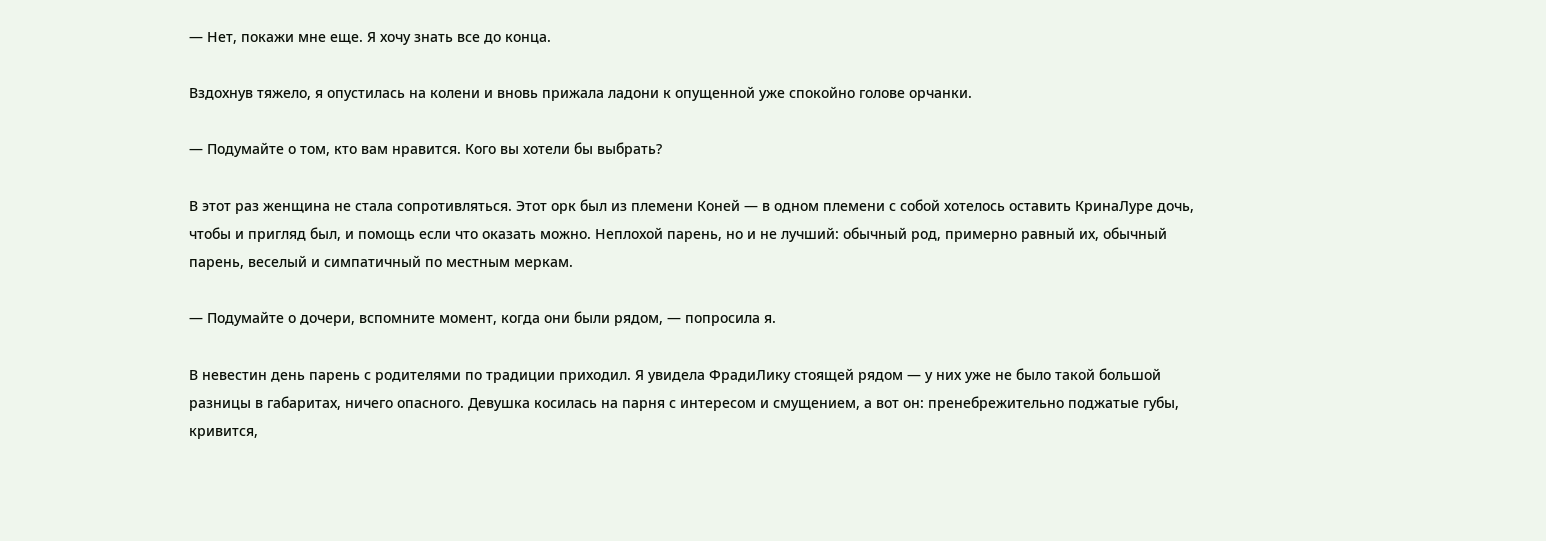— Нет, покажи мне еще. Я хочу знать все до конца.

Вздохнув тяжело, я опустилась на колени и вновь прижала ладони к опущенной уже спокойно голове орчанки.

— Подумайте о том, кто вам нравится. Кого вы хотели бы выбрать?

В этот раз женщина не стала сопротивляться. Этот орк был из племени Коней — в одном племени с собой хотелось оставить КринаЛуре дочь, чтобы и пригляд был, и помощь если что оказать можно. Неплохой парень, но и не лучший: обычный род, примерно равный их, обычный парень, веселый и симпатичный по местным меркам.

— Подумайте о дочери, вспомните момент, когда они были рядом, — попросила я.

В невестин день парень с родителями по традиции приходил. Я увидела ФрадиЛику стоящей рядом — у них уже не было такой большой разницы в габаритах, ничего опасного. Девушка косилась на парня с интересом и смущением, а вот он: пренебрежительно поджатые губы, кривится,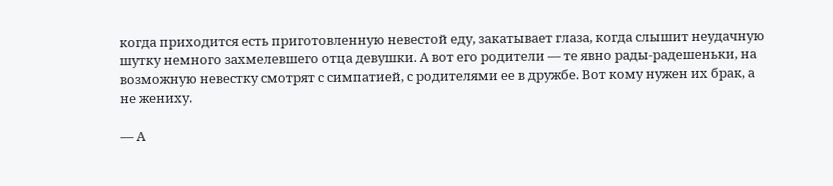когда приходится есть приготовленную невестой еду, закатывает глаза, когда слышит неудачную шутку немного захмелевшего отца девушки. А вот его родители — те явно рады-радешеньки, на возможную невестку смотрят с симпатией, с родителями ее в дружбе. Вот кому нужен их брак, а не жениху.

— А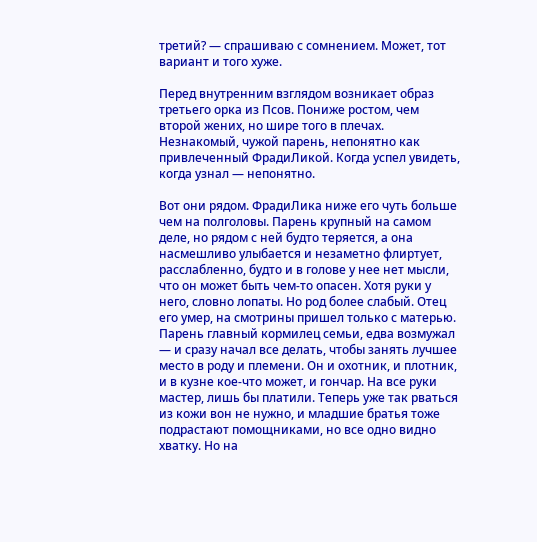третий? — спрашиваю с сомнением. Может, тот вариант и того хуже.

Перед внутренним взглядом возникает образ третьего орка из Псов. Пониже ростом, чем второй жених, но шире того в плечах. Незнакомый, чужой парень, непонятно как привлеченный ФрадиЛикой. Когда успел увидеть, когда узнал — непонятно.

Вот они рядом. ФрадиЛика ниже его чуть больше чем на полголовы. Парень крупный на самом деле, но рядом с ней будто теряется, а она насмешливо улыбается и незаметно флиртует, расслабленно, будто и в голове у нее нет мысли, что он может быть чем-то опасен. Хотя руки у него, словно лопаты. Но род более слабый. Отец его умер, на смотрины пришел только с матерью. Парень главный кормилец семьи, едва возмужал — и сразу начал все делать, чтобы занять лучшее место в роду и племени. Он и охотник, и плотник, и в кузне кое-что может, и гончар. На все руки мастер, лишь бы платили. Теперь уже так рваться из кожи вон не нужно, и младшие братья тоже подрастают помощниками, но все одно видно хватку. Но на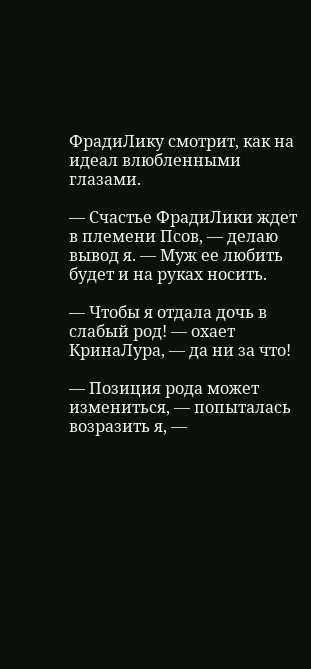ФрадиЛику смотрит, как на идеал влюбленными глазами.

— Счастье ФрадиЛики ждет в племени Псов, — делаю вывод я. — Муж ее любить будет и на руках носить.

— Чтобы я отдала дочь в слабый род! — охает КринаЛура, — да ни за что!

— Позиция рода может измениться, — попыталась возразить я, —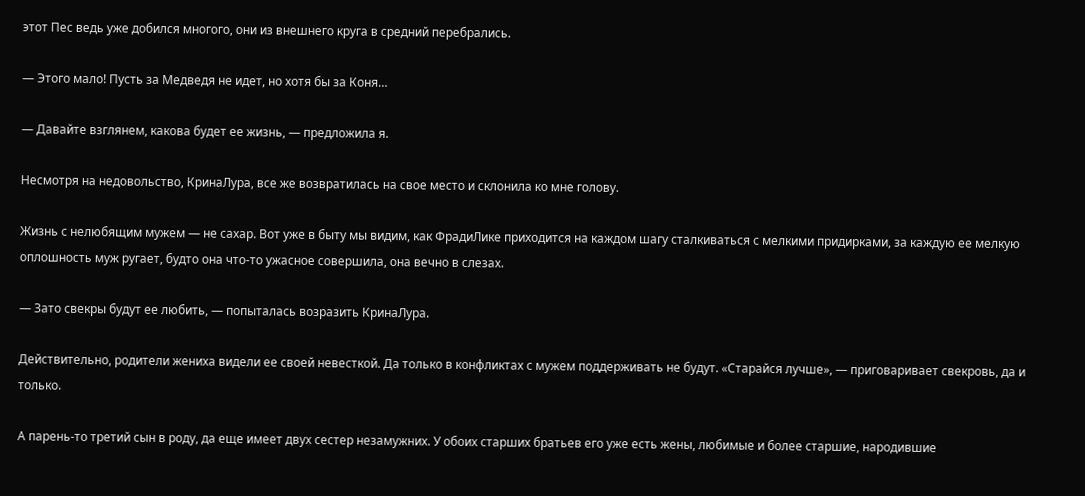этот Пес ведь уже добился многого, они из внешнего круга в средний перебрались.

— Этого мало! Пусть за Медведя не идет, но хотя бы за Коня…

— Давайте взглянем, какова будет ее жизнь, — предложила я.

Несмотря на недовольство, КринаЛура, все же возвратилась на свое место и склонила ко мне голову.

Жизнь с нелюбящим мужем — не сахар. Вот уже в быту мы видим, как ФрадиЛике приходится на каждом шагу сталкиваться с мелкими придирками, за каждую ее мелкую оплошность муж ругает, будто она что-то ужасное совершила, она вечно в слезах.

— Зато свекры будут ее любить, — попыталась возразить КринаЛура.

Действительно, родители жениха видели ее своей невесткой. Да только в конфликтах с мужем поддерживать не будут. «Старайся лучше», — приговаривает свекровь, да и только.

А парень-то третий сын в роду, да еще имеет двух сестер незамужних. У обоих старших братьев его уже есть жены, любимые и более старшие, народившие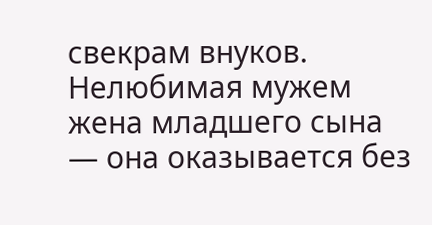свекрам внуков. Нелюбимая мужем жена младшего сына — она оказывается без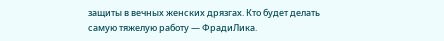защиты в вечных женских дрязгах. Кто будет делать самую тяжелую работу — ФрадиЛика.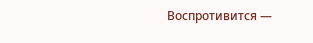Воспротивится —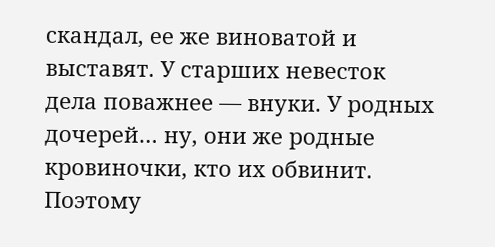скандал, ее же виноватой и выставят. У старших невесток дела поважнее — внуки. У родных дочерей… ну, они же родные кровиночки, кто их обвинит. Поэтому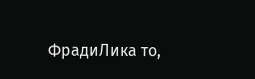ФрадиЛика то,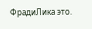ФрадиЛика это.